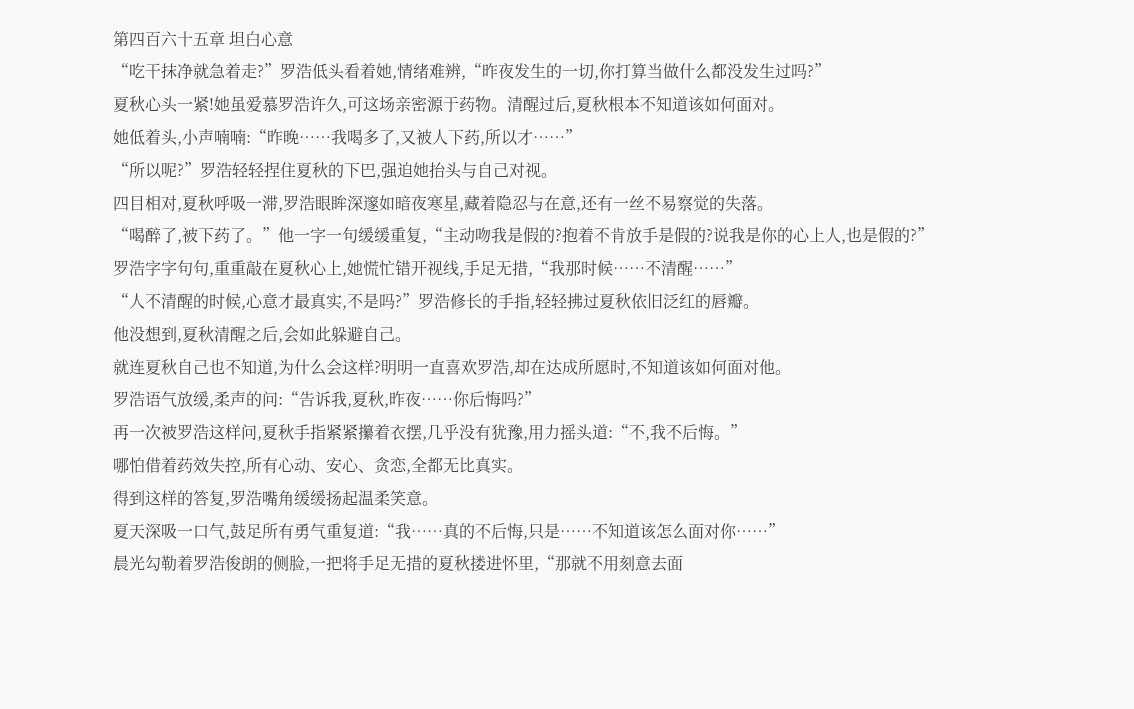第四百六十五章 坦白心意
“吃干抹净就急着走?”罗浩低头看着她,情绪难辨,“昨夜发生的一切,你打算当做什么都没发生过吗?”
夏秋心头一紧!她虽爱慕罗浩许久,可这场亲密源于药物。清醒过后,夏秋根本不知道该如何面对。
她低着头,小声喃喃:“昨晚……我喝多了,又被人下药,所以才……”
“所以呢?”罗浩轻轻捏住夏秋的下巴,强迫她抬头与自己对视。
四目相对,夏秋呼吸一滞,罗浩眼眸深邃如暗夜寒星,藏着隐忍与在意,还有一丝不易察觉的失落。
“喝醉了,被下药了。”他一字一句缓缓重复,“主动吻我是假的?抱着不肯放手是假的?说我是你的心上人,也是假的?”
罗浩字字句句,重重敲在夏秋心上,她慌忙错开视线,手足无措,“我那时候……不清醒……”
“人不清醒的时候,心意才最真实,不是吗?”罗浩修长的手指,轻轻拂过夏秋依旧泛红的唇瓣。
他没想到,夏秋清醒之后,会如此躲避自己。
就连夏秋自己也不知道,为什么会这样?明明一直喜欢罗浩,却在达成所愿时,不知道该如何面对他。
罗浩语气放缓,柔声的问:“告诉我,夏秋,昨夜……你后悔吗?”
再一次被罗浩这样问,夏秋手指紧紧攥着衣摆,几乎没有犹豫,用力摇头道:“不,我不后悔。”
哪怕借着药效失控,所有心动、安心、贪恋,全都无比真实。
得到这样的答复,罗浩嘴角缓缓扬起温柔笑意。
夏天深吸一口气,鼓足所有勇气重复道:“我……真的不后悔,只是……不知道该怎么面对你……”
晨光勾勒着罗浩俊朗的侧脸,一把将手足无措的夏秋搂进怀里,“那就不用刻意去面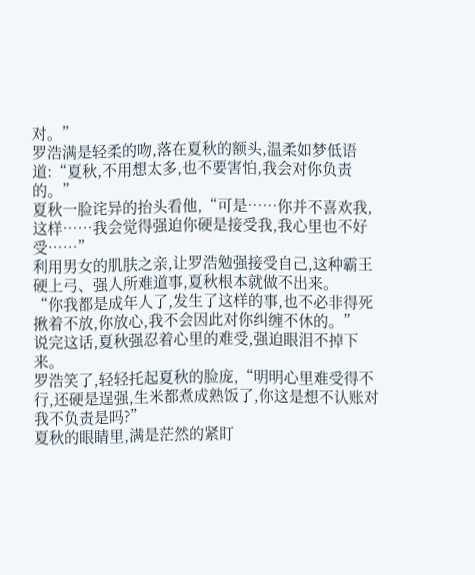对。”
罗浩满是轻柔的吻,落在夏秋的额头,温柔如梦低语道:“夏秋,不用想太多,也不要害怕,我会对你负责的。”
夏秋一脸诧异的抬头看他,“可是……你并不喜欢我,这样……我会觉得强迫你硬是接受我,我心里也不好受……”
利用男女的肌肤之亲,让罗浩勉强接受自己,这种霸王硬上弓、强人所难道事,夏秋根本就做不出来。
“你我都是成年人了,发生了这样的事,也不必非得死揪着不放,你放心,我不会因此对你纠缠不休的。”
说完这话,夏秋强忍着心里的难受,强迫眼泪不掉下来。
罗浩笑了,轻轻托起夏秋的脸庞,“明明心里难受得不行,还硬是逞强,生米都煮成熟饭了,你这是想不认账对我不负责是吗?”
夏秋的眼睛里,满是茫然的紧盯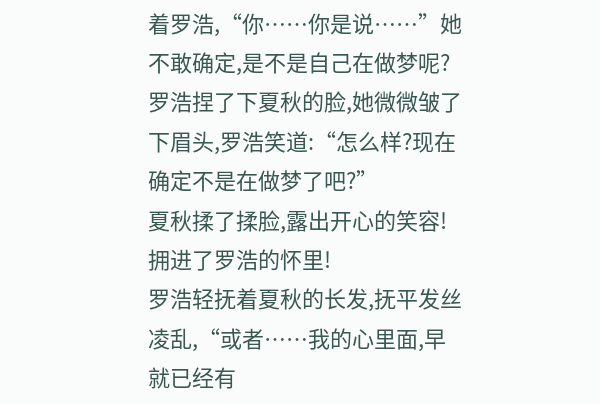着罗浩,“你……你是说……”她不敢确定,是不是自己在做梦呢?
罗浩捏了下夏秋的脸,她微微皱了下眉头,罗浩笑道:“怎么样?现在确定不是在做梦了吧?”
夏秋揉了揉脸,露出开心的笑容!拥进了罗浩的怀里!
罗浩轻抚着夏秋的长发,抚平发丝凌乱,“或者……我的心里面,早就已经有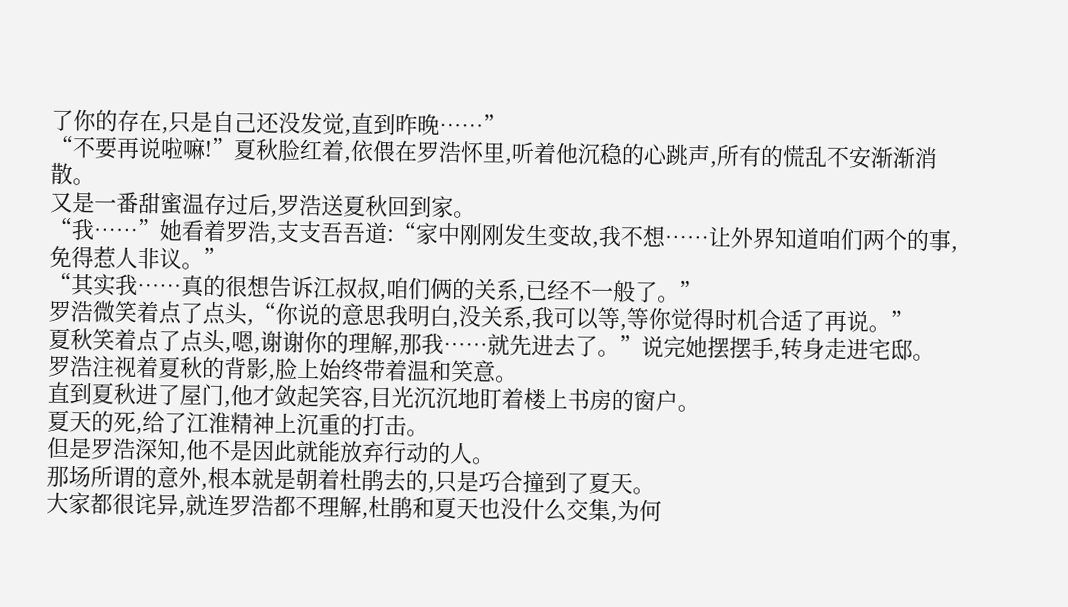了你的存在,只是自己还没发觉,直到昨晚……”
“不要再说啦嘛!”夏秋脸红着,依偎在罗浩怀里,听着他沉稳的心跳声,所有的慌乱不安渐渐消散。
又是一番甜蜜温存过后,罗浩送夏秋回到家。
“我……”她看着罗浩,支支吾吾道:“家中刚刚发生变故,我不想……让外界知道咱们两个的事,免得惹人非议。”
“其实我……真的很想告诉江叔叔,咱们俩的关系,已经不一般了。”
罗浩微笑着点了点头,“你说的意思我明白,没关系,我可以等,等你觉得时机合适了再说。”
夏秋笑着点了点头,嗯,谢谢你的理解,那我……就先进去了。”说完她摆摆手,转身走进宅邸。
罗浩注视着夏秋的背影,脸上始终带着温和笑意。
直到夏秋进了屋门,他才敛起笑容,目光沉沉地盯着楼上书房的窗户。
夏天的死,给了江淮精神上沉重的打击。
但是罗浩深知,他不是因此就能放弃行动的人。
那场所谓的意外,根本就是朝着杜鹃去的,只是巧合撞到了夏天。
大家都很诧异,就连罗浩都不理解,杜鹃和夏天也没什么交集,为何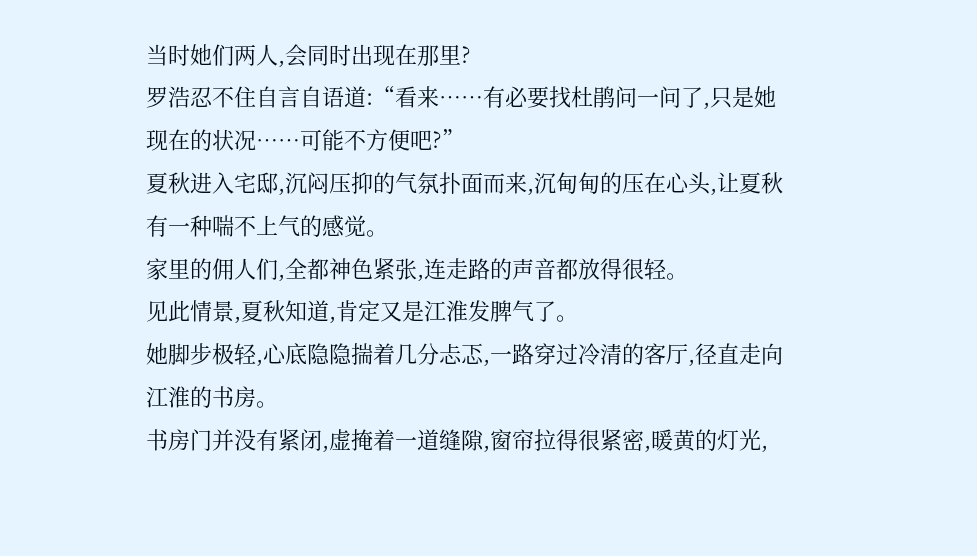当时她们两人,会同时出现在那里?
罗浩忍不住自言自语道:“看来……有必要找杜鹃问一问了,只是她现在的状况……可能不方便吧?”
夏秋进入宅邸,沉闷压抑的气氛扑面而来,沉甸甸的压在心头,让夏秋有一种喘不上气的感觉。
家里的佣人们,全都神色紧张,连走路的声音都放得很轻。
见此情景,夏秋知道,肯定又是江淮发脾气了。
她脚步极轻,心底隐隐揣着几分忐忑,一路穿过冷清的客厅,径直走向江淮的书房。
书房门并没有紧闭,虚掩着一道缝隙,窗帘拉得很紧密,暖黄的灯光,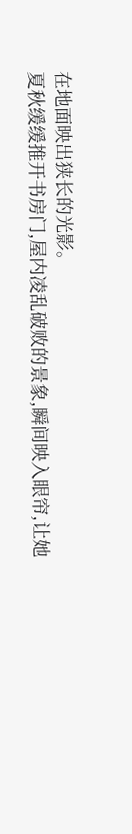在地面映出狭长的光影。
夏秋缓缓推开书房门,屋内凌乱破败的景象,瞬间映入眼帘,让她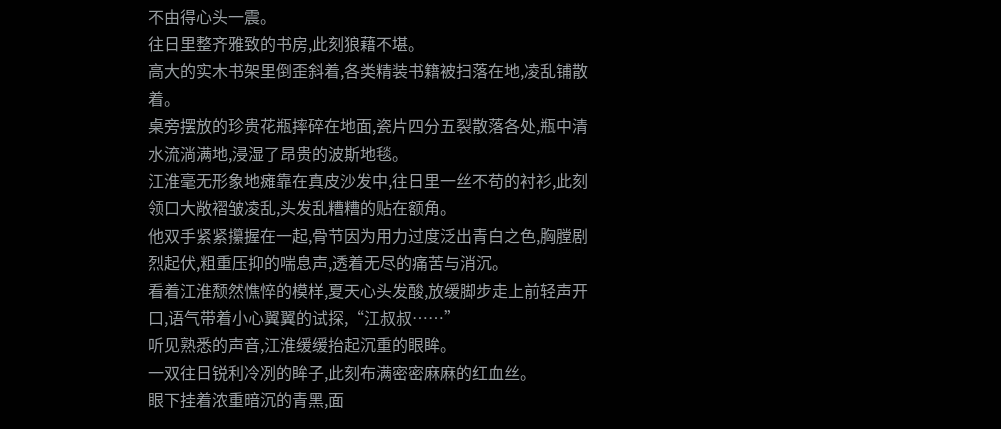不由得心头一震。
往日里整齐雅致的书房,此刻狼藉不堪。
高大的实木书架里倒歪斜着,各类精装书籍被扫落在地,凌乱铺散着。
桌旁摆放的珍贵花瓶摔碎在地面,瓷片四分五裂散落各处,瓶中清水流淌满地,浸湿了昂贵的波斯地毯。
江淮毫无形象地瘫靠在真皮沙发中,往日里一丝不苟的衬衫,此刻领口大敞褶皱凌乱,头发乱糟糟的贴在额角。
他双手紧紧攥握在一起,骨节因为用力过度泛出青白之色,胸膛剧烈起伏,粗重压抑的喘息声,透着无尽的痛苦与消沉。
看着江淮颓然憔悴的模样,夏天心头发酸,放缓脚步走上前轻声开口,语气带着小心翼翼的试探,“江叔叔……”
听见熟悉的声音,江淮缓缓抬起沉重的眼眸。
一双往日锐利冷冽的眸子,此刻布满密密麻麻的红血丝。
眼下挂着浓重暗沉的青黑,面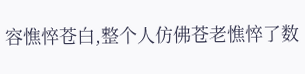容憔悴苍白,整个人仿佛苍老憔悴了数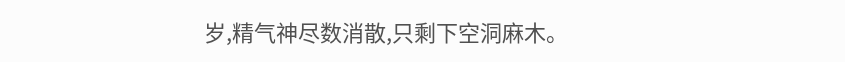岁,精气神尽数消散,只剩下空洞麻木。